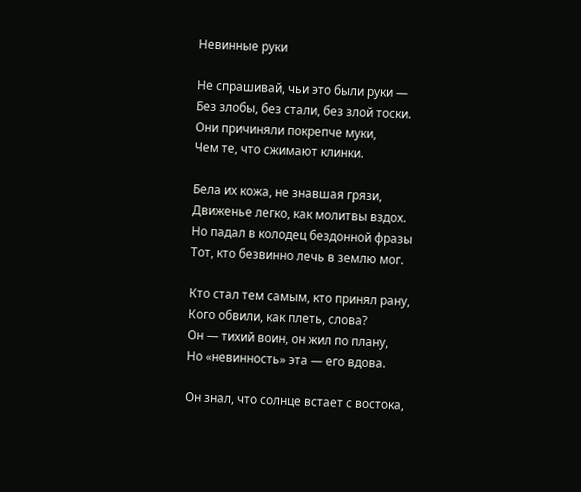Невинные руки

Не спрашивай, чьи это были руки —
Без злобы, без стали, без злой тоски.
Они причиняли покрепче муки,
Чем те, что сжимают клинки.

Бела их кожа, не знавшая грязи,
Движенье легко, как молитвы вздох.
Но падал в колодец бездонной фразы
Тот, кто безвинно лечь в землю мог.

Кто стал тем самым, кто принял рану,
Кого обвили, как плеть, слова?
Он — тихий воин, он жил по плану,
Но «невинность» эта — его вдова.

Он знал, что солнце встает с востока,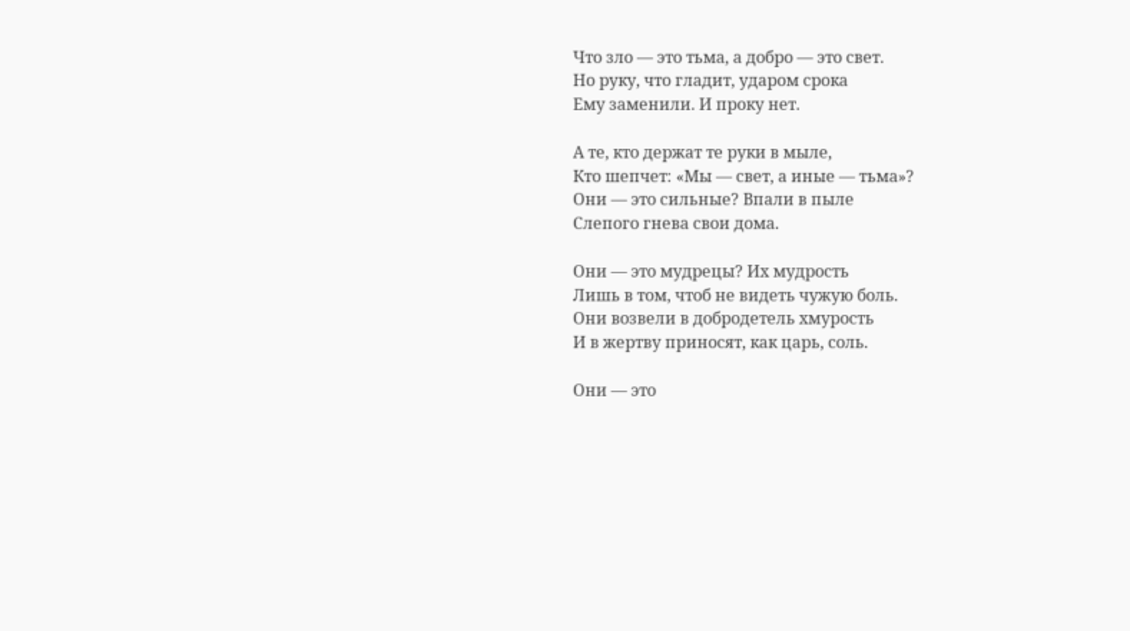Что зло — это тьма, а добро — это свет.
Но руку, что гладит, ударом срока
Ему заменили. И проку нет.

А те, кто держат те руки в мыле,
Кто шепчет: «Мы — свет, а иные — тьма»?
Они — это сильные? Впали в пыле
Слепого гнева свои дома.

Они — это мудрецы? Их мудрость
Лишь в том, чтоб не видеть чужую боль.
Они возвели в добродетель хмурость
И в жертву приносят, как царь, соль.

Они — это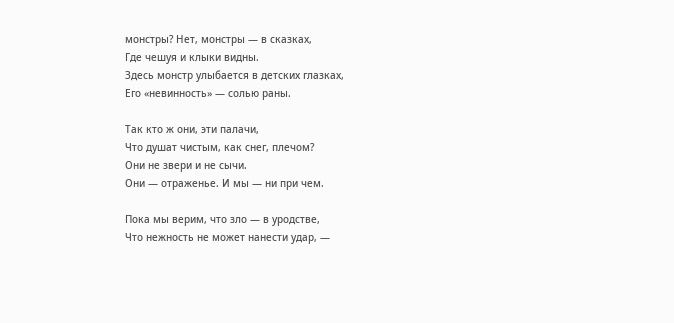монстры? Нет, монстры — в сказках,
Где чешуя и клыки видны.
Здесь монстр улыбается в детских глазках,
Его «невинность» — солью раны.

Так кто ж они, эти палачи,
Что душат чистым, как снег, плечом?
Они не звери и не сычи.
Они — отраженье. И мы — ни при чем.

Пока мы верим, что зло — в уродстве,
Что нежность не может нанести удар, —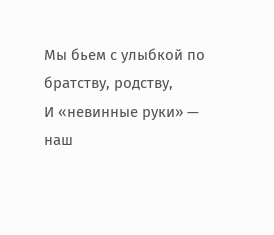Мы бьем с улыбкой по братству, родству,
И «невинные руки» — наш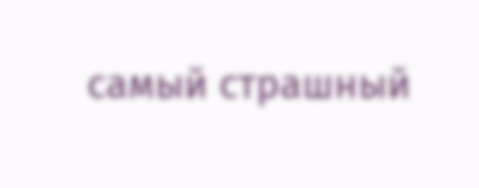самый страшный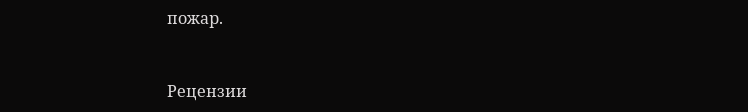пожар.


Рецензии